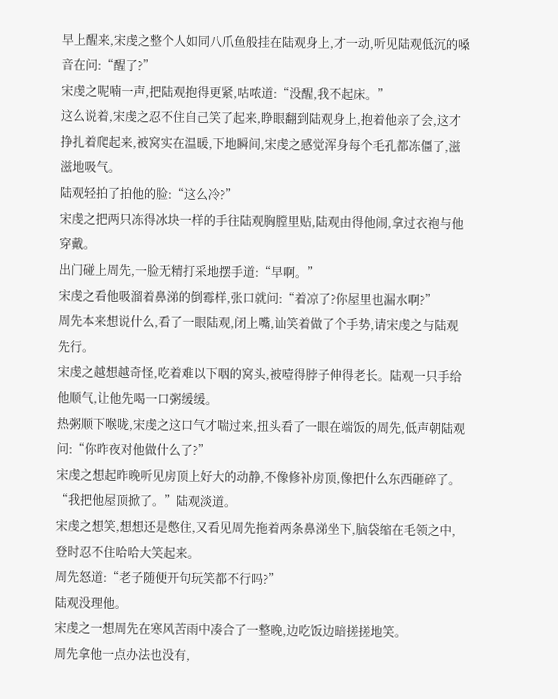早上醒来,宋虔之整个人如同八爪鱼般挂在陆观身上,才一动,听见陆观低沉的嗓音在问:“醒了?”
宋虔之呢喃一声,把陆观抱得更紧,咕哝道:“没醒,我不起床。”
这么说着,宋虔之忍不住自己笑了起来,睁眼翻到陆观身上,抱着他亲了会,这才挣扎着爬起来,被窝实在温暖,下地瞬间,宋虔之感觉浑身每个毛孔都冻僵了,滋滋地吸气。
陆观轻拍了拍他的脸:“这么冷?”
宋虔之把两只冻得冰块一样的手往陆观胸膛里贴,陆观由得他闹,拿过衣袍与他穿戴。
出门碰上周先,一脸无精打采地摆手道:“早啊。”
宋虔之看他吸溜着鼻涕的倒霉样,张口就问:“着凉了?你屋里也漏水啊?”
周先本来想说什么,看了一眼陆观,闭上嘴,讪笑着做了个手势,请宋虔之与陆观先行。
宋虔之越想越奇怪,吃着难以下咽的窝头,被噎得脖子伸得老长。陆观一只手给他顺气,让他先喝一口粥缓缓。
热粥顺下喉咙,宋虔之这口气才喘过来,扭头看了一眼在端饭的周先,低声朝陆观问:“你昨夜对他做什么了?”
宋虔之想起昨晚听见房顶上好大的动静,不像修补房顶,像把什么东西砸碎了。
“我把他屋顶掀了。”陆观淡道。
宋虔之想笑,想想还是憋住,又看见周先拖着两条鼻涕坐下,脑袋缩在毛领之中,登时忍不住哈哈大笑起来。
周先怒道:“老子随便开句玩笑都不行吗?”
陆观没理他。
宋虔之一想周先在寒风苦雨中凑合了一整晚,边吃饭边暗搓搓地笑。
周先拿他一点办法也没有,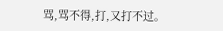骂,骂不得,打,又打不过。